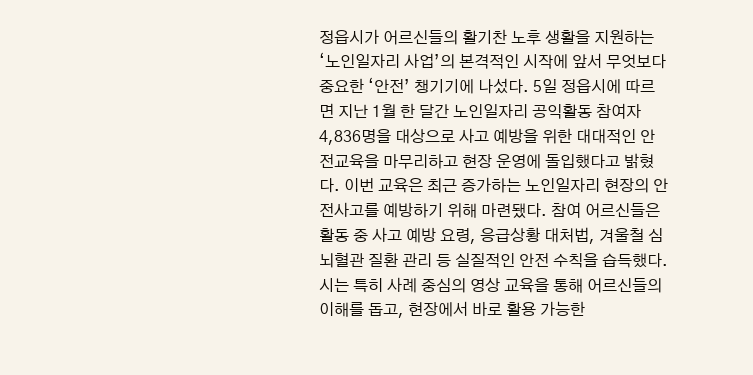정읍시가 어르신들의 활기찬 노후 생활을 지원하는 ‘노인일자리 사업’의 본격적인 시작에 앞서 무엇보다 중요한 ‘안전’ 챙기기에 나섰다. 5일 정읍시에 따르면 지난 1월 한 달간 노인일자리 공익활동 참여자 4,836명을 대상으로 사고 예방을 위한 대대적인 안전교육을 마무리하고 현장 운영에 돌입했다고 밝혔다. 이번 교육은 최근 증가하는 노인일자리 현장의 안전사고를 예방하기 위해 마련됐다. 참여 어르신들은 활동 중 사고 예방 요령, 응급상황 대처법, 겨울철 심뇌혈관 질환 관리 등 실질적인 안전 수칙을 습득했다. 시는 특히 사례 중심의 영상 교육을 통해 어르신들의 이해를 돕고, 현장에서 바로 활용 가능한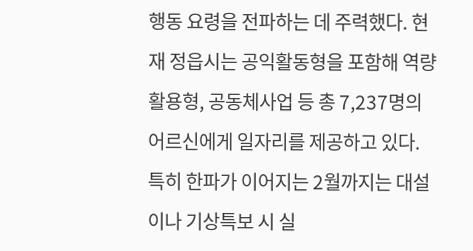행동 요령을 전파하는 데 주력했다. 현재 정읍시는 공익활동형을 포함해 역량활용형, 공동체사업 등 총 7,237명의 어르신에게 일자리를 제공하고 있다. 특히 한파가 이어지는 2월까지는 대설이나 기상특보 시 실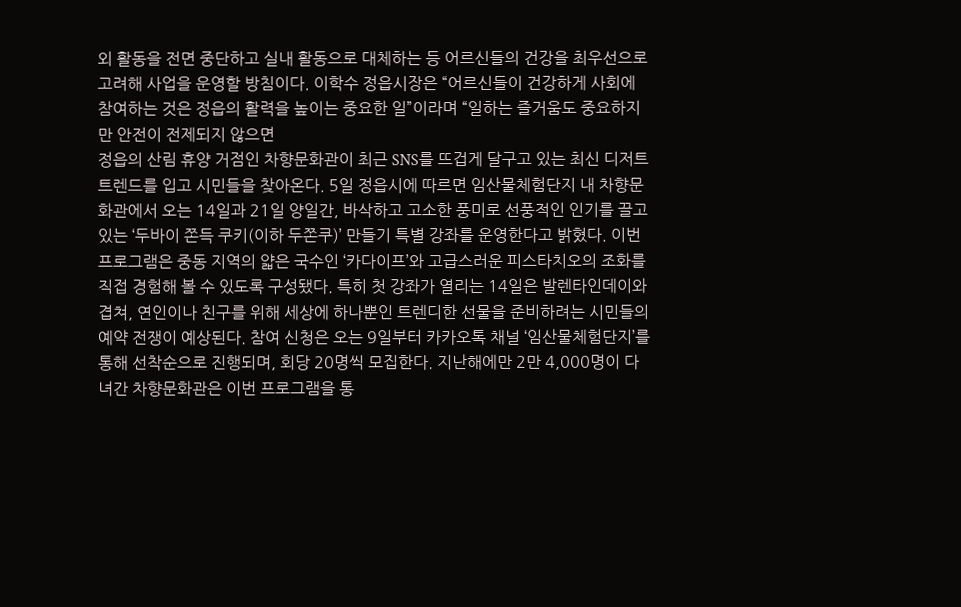외 활동을 전면 중단하고 실내 활동으로 대체하는 등 어르신들의 건강을 최우선으로 고려해 사업을 운영할 방침이다. 이학수 정읍시장은 “어르신들이 건강하게 사회에 참여하는 것은 정읍의 활력을 높이는 중요한 일”이라며 “일하는 즐거움도 중요하지만 안전이 전제되지 않으면
정읍의 산림 휴양 거점인 차향문화관이 최근 SNS를 뜨겁게 달구고 있는 최신 디저트 트렌드를 입고 시민들을 찾아온다. 5일 정읍시에 따르면 임산물체험단지 내 차향문화관에서 오는 14일과 21일 양일간, 바삭하고 고소한 풍미로 선풍적인 인기를 끌고 있는 ‘두바이 쫀득 쿠키(이하 두쫀쿠)’ 만들기 특별 강좌를 운영한다고 밝혔다. 이번 프로그램은 중동 지역의 얇은 국수인 ‘카다이프’와 고급스러운 피스타치오의 조화를 직접 경험해 볼 수 있도록 구성됐다. 특히 첫 강좌가 열리는 14일은 발렌타인데이와 겹쳐, 연인이나 친구를 위해 세상에 하나뿐인 트렌디한 선물을 준비하려는 시민들의 예약 전쟁이 예상된다. 참여 신청은 오는 9일부터 카카오톡 채널 ‘임산물체험단지’를 통해 선착순으로 진행되며, 회당 20명씩 모집한다. 지난해에만 2만 4,000명이 다녀간 차향문화관은 이번 프로그램을 통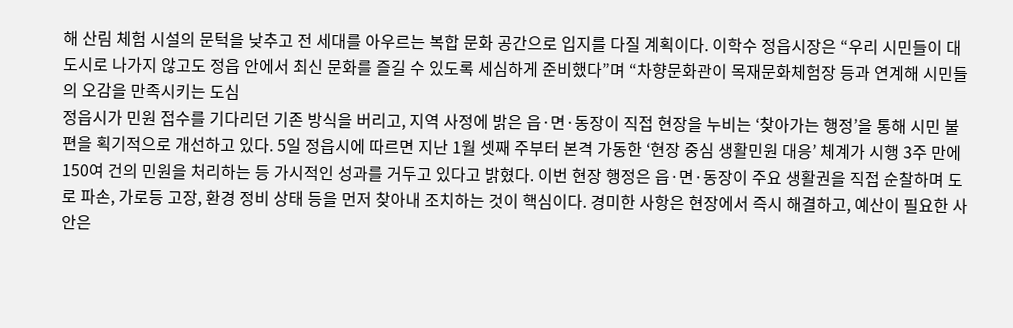해 산림 체험 시설의 문턱을 낮추고 전 세대를 아우르는 복합 문화 공간으로 입지를 다질 계획이다. 이학수 정읍시장은 “우리 시민들이 대도시로 나가지 않고도 정읍 안에서 최신 문화를 즐길 수 있도록 세심하게 준비했다”며 “차향문화관이 목재문화체험장 등과 연계해 시민들의 오감을 만족시키는 도심
정읍시가 민원 접수를 기다리던 기존 방식을 버리고, 지역 사정에 밝은 읍·면·동장이 직접 현장을 누비는 ‘찾아가는 행정’을 통해 시민 불편을 획기적으로 개선하고 있다. 5일 정읍시에 따르면 지난 1월 셋째 주부터 본격 가동한 ‘현장 중심 생활민원 대응’ 체계가 시행 3주 만에 150여 건의 민원을 처리하는 등 가시적인 성과를 거두고 있다고 밝혔다. 이번 현장 행정은 읍·면·동장이 주요 생활권을 직접 순찰하며 도로 파손, 가로등 고장, 환경 정비 상태 등을 먼저 찾아내 조치하는 것이 핵심이다. 경미한 사항은 현장에서 즉시 해결하고, 예산이 필요한 사안은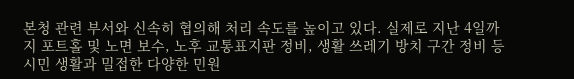본청 관련 부서와 신속히 협의해 처리 속도를 높이고 있다. 실제로 지난 4일까지 포트홀 및 노면 보수, 노후 교통표지판 정비, 생활 쓰레기 방치 구간 정비 등 시민 생활과 밀접한 다양한 민원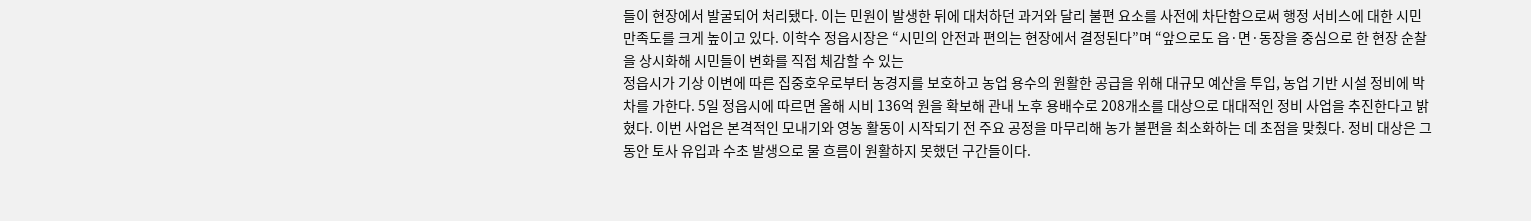들이 현장에서 발굴되어 처리됐다. 이는 민원이 발생한 뒤에 대처하던 과거와 달리 불편 요소를 사전에 차단함으로써 행정 서비스에 대한 시민 만족도를 크게 높이고 있다. 이학수 정읍시장은 “시민의 안전과 편의는 현장에서 결정된다”며 “앞으로도 읍·면·동장을 중심으로 한 현장 순찰을 상시화해 시민들이 변화를 직접 체감할 수 있는
정읍시가 기상 이변에 따른 집중호우로부터 농경지를 보호하고 농업 용수의 원활한 공급을 위해 대규모 예산을 투입, 농업 기반 시설 정비에 박차를 가한다. 5일 정읍시에 따르면 올해 시비 136억 원을 확보해 관내 노후 용배수로 208개소를 대상으로 대대적인 정비 사업을 추진한다고 밝혔다. 이번 사업은 본격적인 모내기와 영농 활동이 시작되기 전 주요 공정을 마무리해 농가 불편을 최소화하는 데 초점을 맞췄다. 정비 대상은 그동안 토사 유입과 수초 발생으로 물 흐름이 원활하지 못했던 구간들이다.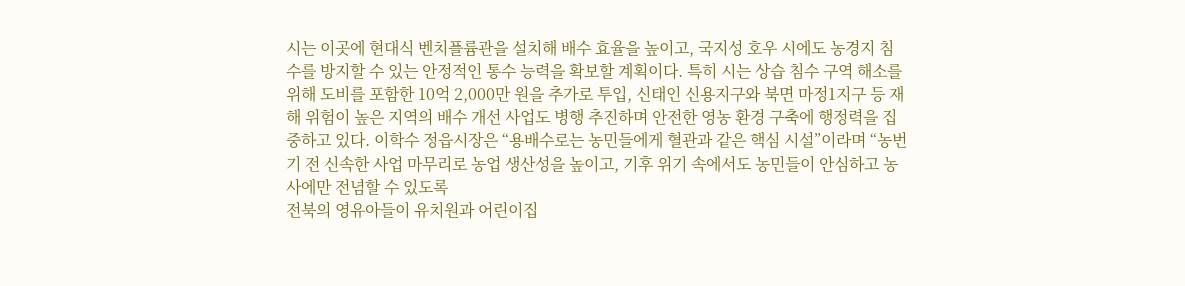시는 이곳에 현대식 벤치플륨관을 설치해 배수 효율을 높이고, 국지성 호우 시에도 농경지 침수를 방지할 수 있는 안정적인 통수 능력을 확보할 계획이다. 특히 시는 상습 침수 구역 해소를 위해 도비를 포함한 10억 2,000만 원을 추가로 투입, 신태인 신용지구와 북면 마정1지구 등 재해 위험이 높은 지역의 배수 개선 사업도 병행 추진하며 안전한 영농 환경 구축에 행정력을 집중하고 있다. 이학수 정읍시장은 “용배수로는 농민들에게 혈관과 같은 핵심 시설”이라며 “농번기 전 신속한 사업 마무리로 농업 생산성을 높이고, 기후 위기 속에서도 농민들이 안심하고 농사에만 전념할 수 있도록
전북의 영유아들이 유치원과 어린이집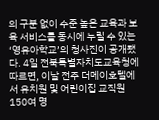의 구분 없이 수준 높은 교육과 보육 서비스를 동시에 누릴 수 있는 ‘영유아학교’의 청사진이 공개됐다. 4일 전북특별자치도교육청에 따르면, 이날 전주 더메이호텔에서 유치원 및 어린이집 교직원 150여 명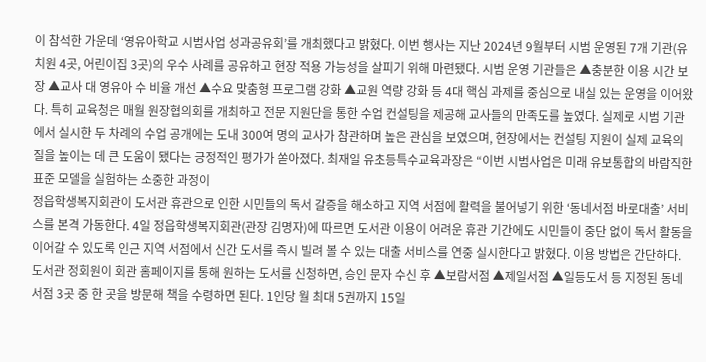이 참석한 가운데 ‘영유아학교 시범사업 성과공유회’를 개최했다고 밝혔다. 이번 행사는 지난 2024년 9월부터 시범 운영된 7개 기관(유치원 4곳, 어린이집 3곳)의 우수 사례를 공유하고 현장 적용 가능성을 살피기 위해 마련됐다. 시범 운영 기관들은 ▲충분한 이용 시간 보장 ▲교사 대 영유아 수 비율 개선 ▲수요 맞춤형 프로그램 강화 ▲교원 역량 강화 등 4대 핵심 과제를 중심으로 내실 있는 운영을 이어왔다. 특히 교육청은 매월 원장협의회를 개최하고 전문 지원단을 통한 수업 컨설팅을 제공해 교사들의 만족도를 높였다. 실제로 시범 기관에서 실시한 두 차례의 수업 공개에는 도내 300여 명의 교사가 참관하며 높은 관심을 보였으며, 현장에서는 컨설팅 지원이 실제 교육의 질을 높이는 데 큰 도움이 됐다는 긍정적인 평가가 쏟아졌다. 최재일 유초등특수교육과장은 “이번 시범사업은 미래 유보통합의 바람직한 표준 모델을 실험하는 소중한 과정이
정읍학생복지회관이 도서관 휴관으로 인한 시민들의 독서 갈증을 해소하고 지역 서점에 활력을 불어넣기 위한 ‘동네서점 바로대출’ 서비스를 본격 가동한다. 4일 정읍학생복지회관(관장 김명자)에 따르면 도서관 이용이 어려운 휴관 기간에도 시민들이 중단 없이 독서 활동을 이어갈 수 있도록 인근 지역 서점에서 신간 도서를 즉시 빌려 볼 수 있는 대출 서비스를 연중 실시한다고 밝혔다. 이용 방법은 간단하다. 도서관 정회원이 회관 홈페이지를 통해 원하는 도서를 신청하면, 승인 문자 수신 후 ▲보람서점 ▲제일서점 ▲일등도서 등 지정된 동네 서점 3곳 중 한 곳을 방문해 책을 수령하면 된다. 1인당 월 최대 5권까지 15일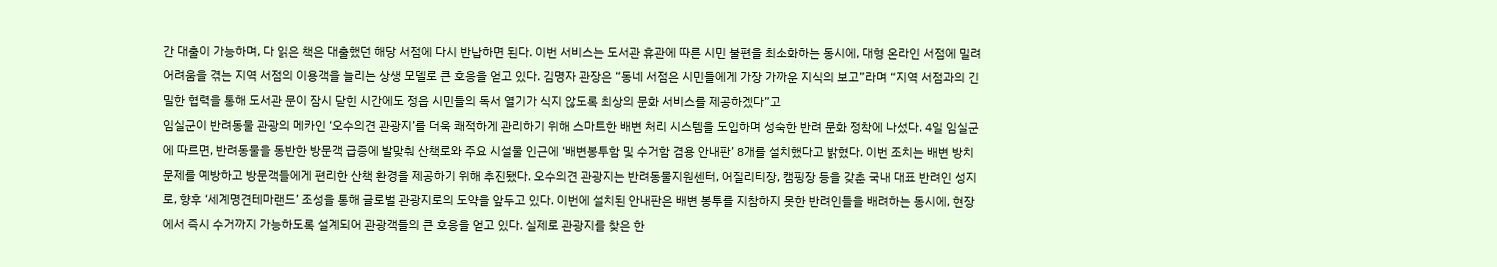간 대출이 가능하며, 다 읽은 책은 대출했던 해당 서점에 다시 반납하면 된다. 이번 서비스는 도서관 휴관에 따른 시민 불편을 최소화하는 동시에, 대형 온라인 서점에 밀려 어려움을 겪는 지역 서점의 이용객을 늘리는 상생 모델로 큰 호응을 얻고 있다. 김명자 관장은 “동네 서점은 시민들에게 가장 가까운 지식의 보고”라며 “지역 서점과의 긴밀한 협력을 통해 도서관 문이 잠시 닫힌 시간에도 정읍 시민들의 독서 열기가 식지 않도록 최상의 문화 서비스를 제공하겠다”고
임실군이 반려동물 관광의 메카인 ‘오수의견 관광지’를 더욱 쾌적하게 관리하기 위해 스마트한 배변 처리 시스템을 도입하며 성숙한 반려 문화 정착에 나섰다. 4일 임실군에 따르면, 반려동물을 동반한 방문객 급증에 발맞춰 산책로와 주요 시설물 인근에 ‘배변봉투함 및 수거함 겸용 안내판’ 8개를 설치했다고 밝혔다. 이번 조치는 배변 방치 문제를 예방하고 방문객들에게 편리한 산책 환경을 제공하기 위해 추진됐다. 오수의견 관광지는 반려동물지원센터, 어질리티장, 캠핑장 등을 갖춘 국내 대표 반려인 성지로, 향후 ‘세계명견테마랜드’ 조성을 통해 글로벌 관광지로의 도약을 앞두고 있다. 이번에 설치된 안내판은 배변 봉투를 지참하지 못한 반려인들을 배려하는 동시에, 현장에서 즉시 수거까지 가능하도록 설계되어 관광객들의 큰 호응을 얻고 있다. 실제로 관광지를 찾은 한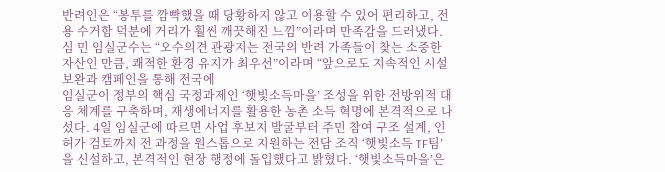반려인은 “봉투를 깜빡했을 때 당황하지 않고 이용할 수 있어 편리하고, 전용 수거함 덕분에 거리가 훨씬 깨끗해진 느낌”이라며 만족감을 드러냈다. 심 민 임실군수는 “오수의견 관광지는 전국의 반려 가족들이 찾는 소중한 자산인 만큼, 쾌적한 환경 유지가 최우선”이라며 “앞으로도 지속적인 시설 보완과 캠페인을 통해 전국에
임실군이 정부의 핵심 국정과제인 ‘햇빛소득마을’ 조성을 위한 전방위적 대응 체계를 구축하며, 재생에너지를 활용한 농촌 소득 혁명에 본격적으로 나섰다. 4일 임실군에 따르면 사업 후보지 발굴부터 주민 참여 구조 설계, 인허가 검토까지 전 과정을 원스톱으로 지원하는 전담 조직 ‘햇빛소득 TF팀’을 신설하고, 본격적인 현장 행정에 돌입했다고 밝혔다. ‘햇빛소득마을’은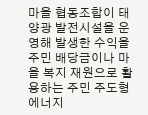마을 협동조합이 태양광 발전시설을 운영해 발생한 수익을 주민 배당금이나 마을 복지 재원으로 활용하는 주민 주도형 에너지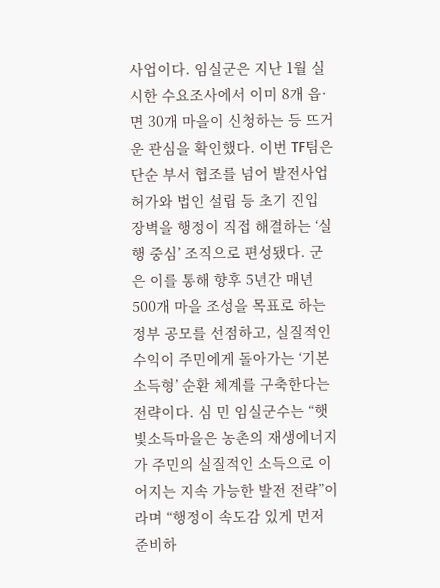사업이다. 임실군은 지난 1월 실시한 수요조사에서 이미 8개 읍·면 30개 마을이 신청하는 등 뜨거운 관심을 확인했다. 이번 TF팀은 단순 부서 협조를 넘어 발전사업 허가와 법인 설립 등 초기 진입 장벽을 행정이 직접 해결하는 ‘실행 중심’ 조직으로 편성됐다. 군은 이를 통해 향후 5년간 매년 500개 마을 조성을 목표로 하는 정부 공모를 선점하고, 실질적인 수익이 주민에게 돌아가는 ‘기본소득형’ 순환 체계를 구축한다는 전략이다. 심 민 임실군수는 “햇빛소득마을은 농촌의 재생에너지가 주민의 실질적인 소득으로 이어지는 지속 가능한 발전 전략”이라며 “행정이 속도감 있게 먼저 준비하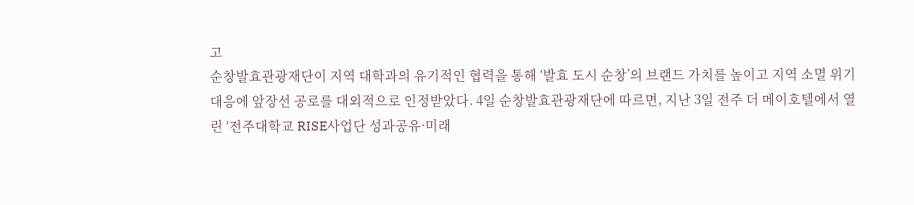고
순창발효관광재단이 지역 대학과의 유기적인 협력을 통해 ‘발효 도시 순창’의 브랜드 가치를 높이고 지역 소멸 위기 대응에 앞장선 공로를 대외적으로 인정받았다. 4일 순창발효관광재단에 따르면, 지난 3일 전주 더 메이호텔에서 열린 ‘전주대학교 RISE사업단 성과공유·미래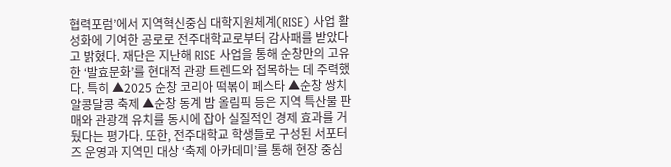협력포럼’에서 지역혁신중심 대학지원체계(RISE) 사업 활성화에 기여한 공로로 전주대학교로부터 감사패를 받았다고 밝혔다. 재단은 지난해 RISE 사업을 통해 순창만의 고유한 ‘발효문화’를 현대적 관광 트렌드와 접목하는 데 주력했다. 특히 ▲2025 순창 코리아 떡볶이 페스타 ▲순창 쌍치 알콩달콩 축제 ▲순창 동계 밤 올림픽 등은 지역 특산물 판매와 관광객 유치를 동시에 잡아 실질적인 경제 효과를 거뒀다는 평가다. 또한, 전주대학교 학생들로 구성된 서포터즈 운영과 지역민 대상 ‘축제 아카데미’를 통해 현장 중심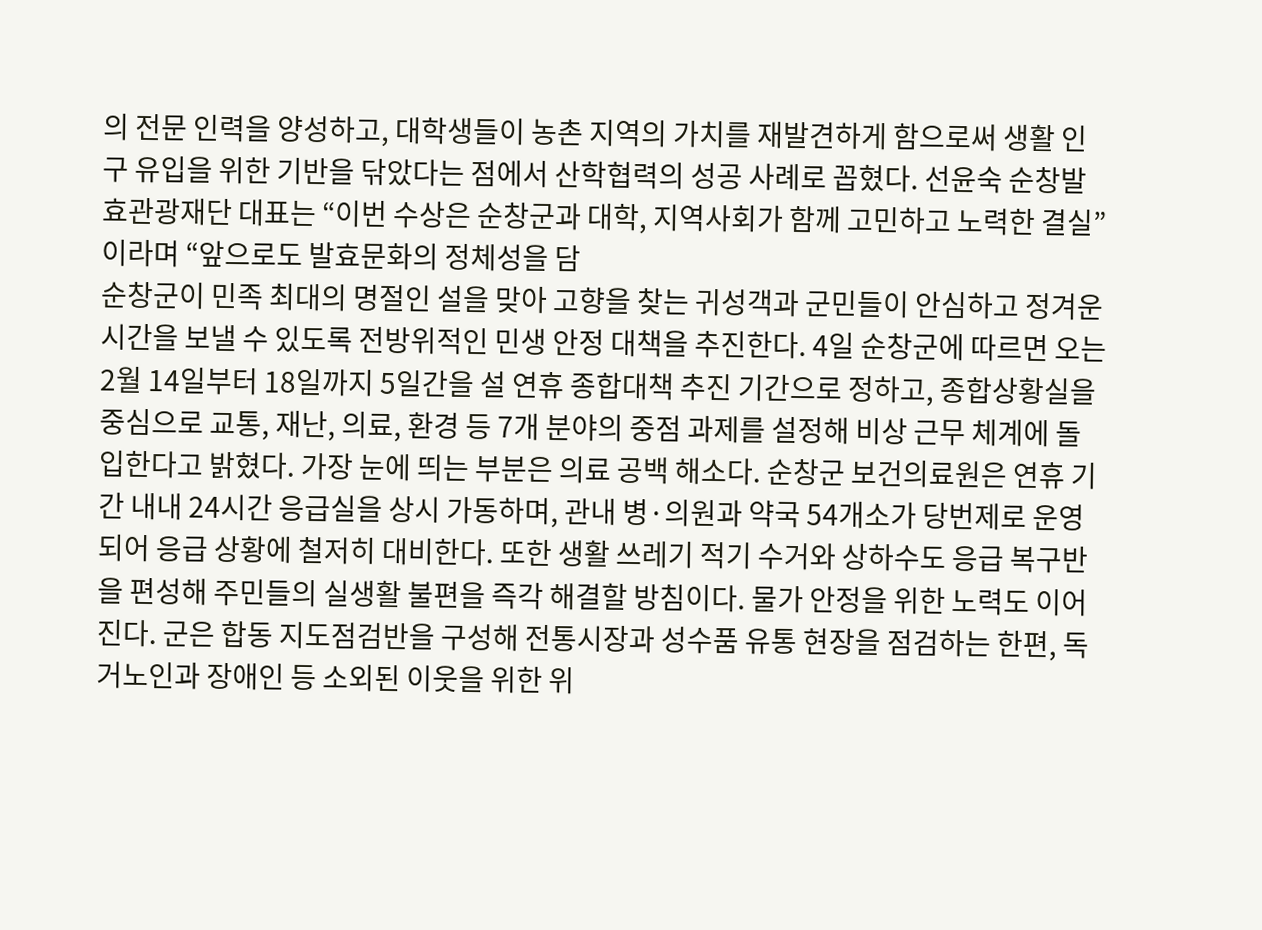의 전문 인력을 양성하고, 대학생들이 농촌 지역의 가치를 재발견하게 함으로써 생활 인구 유입을 위한 기반을 닦았다는 점에서 산학협력의 성공 사례로 꼽혔다. 선윤숙 순창발효관광재단 대표는 “이번 수상은 순창군과 대학, 지역사회가 함께 고민하고 노력한 결실”이라며 “앞으로도 발효문화의 정체성을 담
순창군이 민족 최대의 명절인 설을 맞아 고향을 찾는 귀성객과 군민들이 안심하고 정겨운 시간을 보낼 수 있도록 전방위적인 민생 안정 대책을 추진한다. 4일 순창군에 따르면 오는 2월 14일부터 18일까지 5일간을 설 연휴 종합대책 추진 기간으로 정하고, 종합상황실을 중심으로 교통, 재난, 의료, 환경 등 7개 분야의 중점 과제를 설정해 비상 근무 체계에 돌입한다고 밝혔다. 가장 눈에 띄는 부분은 의료 공백 해소다. 순창군 보건의료원은 연휴 기간 내내 24시간 응급실을 상시 가동하며, 관내 병·의원과 약국 54개소가 당번제로 운영되어 응급 상황에 철저히 대비한다. 또한 생활 쓰레기 적기 수거와 상하수도 응급 복구반을 편성해 주민들의 실생활 불편을 즉각 해결할 방침이다. 물가 안정을 위한 노력도 이어진다. 군은 합동 지도점검반을 구성해 전통시장과 성수품 유통 현장을 점검하는 한편, 독거노인과 장애인 등 소외된 이웃을 위한 위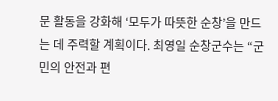문 활동을 강화해 ‘모두가 따뜻한 순창’을 만드는 데 주력할 계획이다. 최영일 순창군수는 “군민의 안전과 편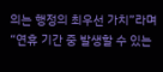의는 행정의 최우선 가치”라며 “연휴 기간 중 발생할 수 있는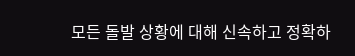모든 돌발 상황에 대해 신속하고 정확하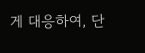게 대응하여, 단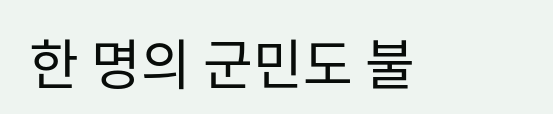한 명의 군민도 불